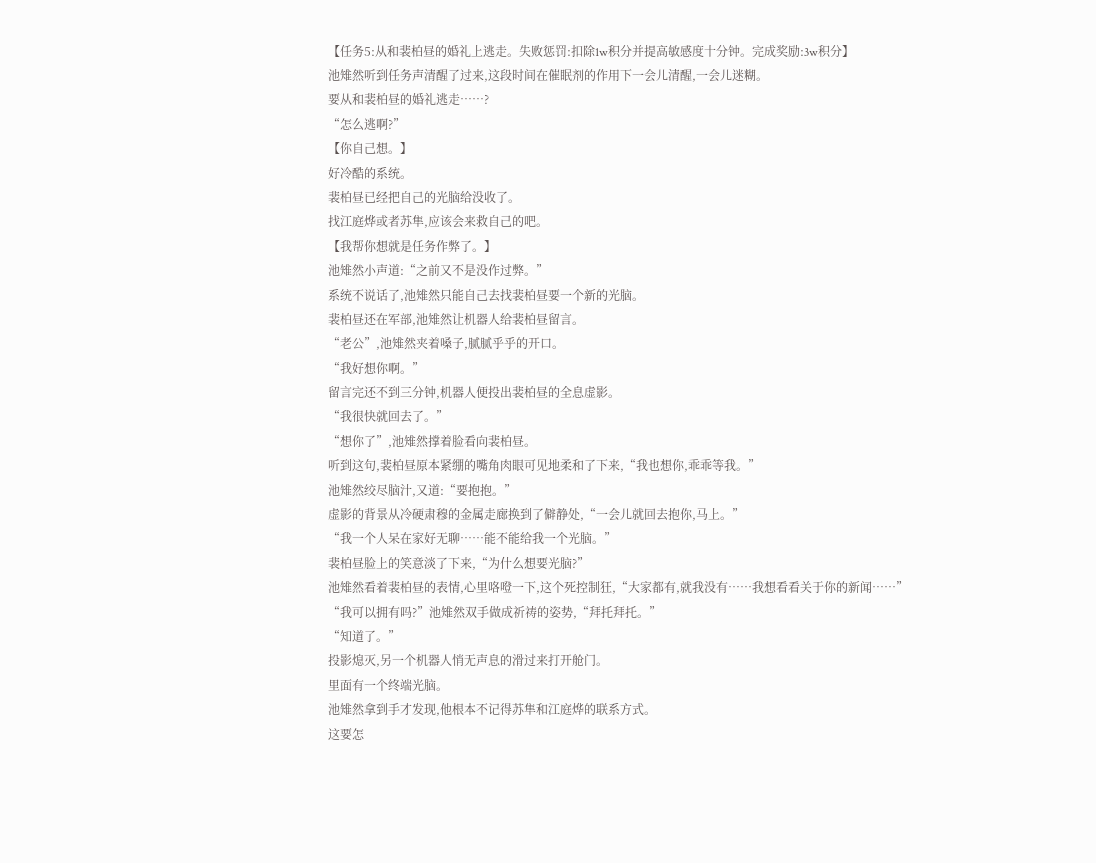【任务5:从和裴柏昼的婚礼上逃走。失败惩罚:扣除1w积分并提高敏感度十分钟。完成奖励:3w积分】
池雉然听到任务声清醒了过来,这段时间在催眠剂的作用下一会儿清醒,一会儿迷糊。
要从和裴柏昼的婚礼逃走……?
“怎么逃啊?”
【你自己想。】
好冷酷的系统。
裴柏昼已经把自己的光脑给没收了。
找江庭烨或者苏隼,应该会来救自己的吧。
【我帮你想就是任务作弊了。】
池雉然小声道:“之前又不是没作过弊。”
系统不说话了,池雉然只能自己去找裴柏昼要一个新的光脑。
裴柏昼还在军部,池雉然让机器人给裴柏昼留言。
“老公”,池雉然夹着嗓子,腻腻乎乎的开口。
“我好想你啊。”
留言完还不到三分钟,机器人便投出裴柏昼的全息虚影。
“我很快就回去了。”
“想你了”,池雉然撑着脸看向裴柏昼。
听到这句,裴柏昼原本紧绷的嘴角肉眼可见地柔和了下来,“我也想你,乖乖等我。”
池雉然绞尽脑汁,又道:“要抱抱。”
虚影的背景从冷硬肃穆的金属走廊换到了僻静处,“一会儿就回去抱你,马上。”
“我一个人呆在家好无聊……能不能给我一个光脑。”
裴柏昼脸上的笑意淡了下来,“为什么想要光脑?”
池雉然看着裴柏昼的表情,心里咯噔一下,这个死控制狂,“大家都有,就我没有……我想看看关于你的新闻……”
“我可以拥有吗?”池雉然双手做成祈祷的姿势,“拜托拜托。”
“知道了。”
投影熄灭,另一个机器人悄无声息的滑过来打开舱门。
里面有一个终端光脑。
池雉然拿到手才发现,他根本不记得苏隼和江庭烨的联系方式。
这要怎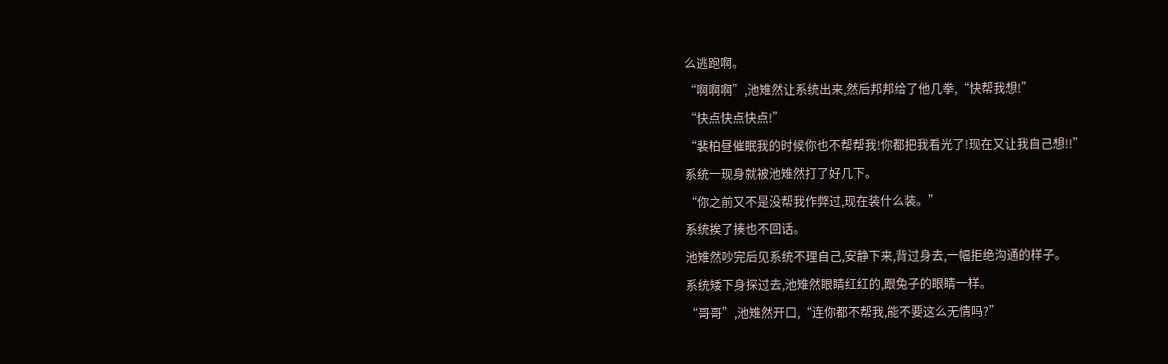么逃跑啊。
“啊啊啊”,池雉然让系统出来,然后邦邦给了他几拳,“快帮我想!”
“快点快点快点!”
“裴柏昼催眠我的时候你也不帮帮我!你都把我看光了!现在又让我自己想!!”
系统一现身就被池雉然打了好几下。
“你之前又不是没帮我作弊过,现在装什么装。”
系统挨了揍也不回话。
池雉然吵完后见系统不理自己,安静下来,背过身去,一幅拒绝沟通的样子。
系统矮下身探过去,池雉然眼睛红红的,跟兔子的眼睛一样。
“哥哥”,池雉然开口,“连你都不帮我,能不要这么无情吗?”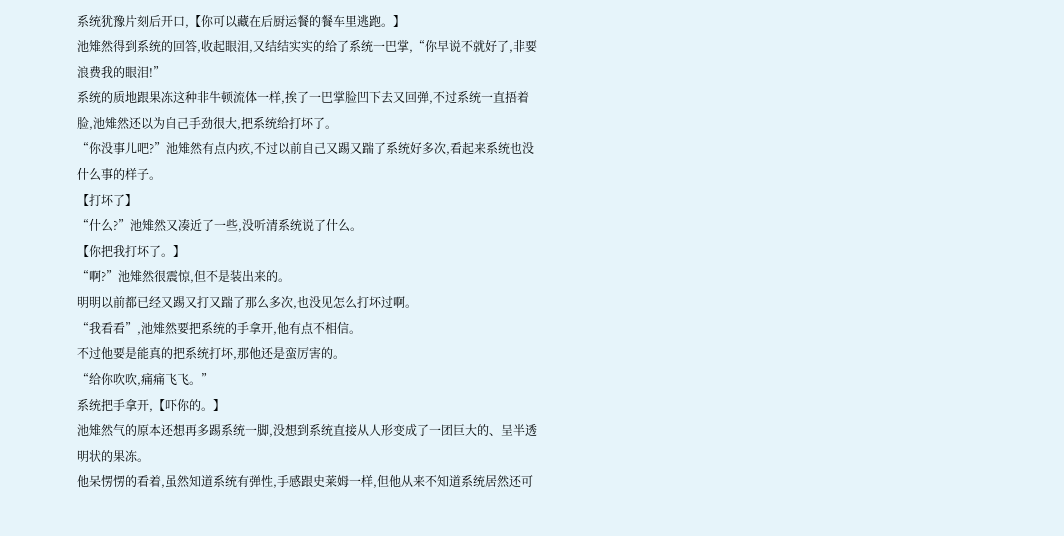系统犹豫片刻后开口,【你可以藏在后厨运餐的餐车里逃跑。】
池雉然得到系统的回答,收起眼泪,又结结实实的给了系统一巴掌,“你早说不就好了,非要浪费我的眼泪!”
系统的质地跟果冻这种非牛顿流体一样,挨了一巴掌脸凹下去又回弹,不过系统一直捂着脸,池雉然还以为自己手劲很大,把系统给打坏了。
“你没事儿吧?”池雉然有点内疚,不过以前自己又踢又踹了系统好多次,看起来系统也没什么事的样子。
【打坏了】
“什么?”池雉然又凑近了一些,没听清系统说了什么。
【你把我打坏了。】
“啊?”池雉然很震惊,但不是装出来的。
明明以前都已经又踢又打又踹了那么多次,也没见怎么打坏过啊。
“我看看”,池雉然要把系统的手拿开,他有点不相信。
不过他要是能真的把系统打坏,那他还是蛮厉害的。
“给你吹吹,痛痛飞飞。”
系统把手拿开,【吓你的。】
池雉然气的原本还想再多踢系统一脚,没想到系统直接从人形变成了一团巨大的、呈半透明状的果冻。
他呆愣愣的看着,虽然知道系统有弹性,手感跟史莱姆一样,但他从来不知道系统居然还可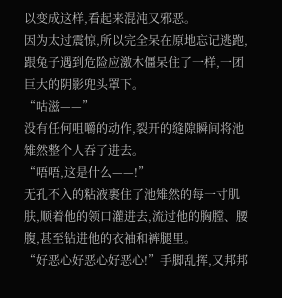以变成这样,看起来混沌又邪恶。
因为太过震惊,所以完全呆在原地忘记逃跑,跟兔子遇到危险应激木僵呆住了一样,一团巨大的阴影兜头罩下。
“咕滋——”
没有任何咀嚼的动作,裂开的缝隙瞬间将池雉然整个人吞了进去。
“唔唔,这是什么——!”
无孔不入的粘液裹住了池雉然的每一寸肌肤,顺着他的领口灌进去,流过他的胸膛、腰腹,甚至钻进他的衣袖和裤腿里。
“好恶心好恶心好恶心!”手脚乱挥,又邦邦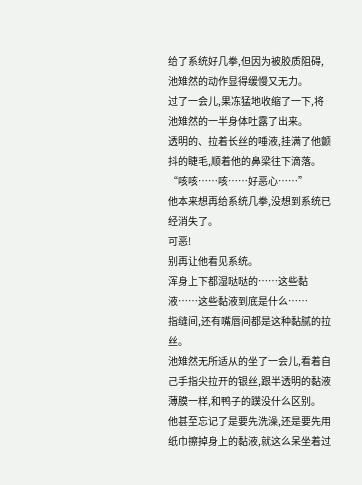给了系统好几拳,但因为被胶质阻碍,池雉然的动作显得缓慢又无力。
过了一会儿,果冻猛地收缩了一下,将池雉然的一半身体吐露了出来。
透明的、拉着长丝的唾液,挂满了他颤抖的睫毛,顺着他的鼻梁往下滴落。
“咳咳……咳……好恶心……”
他本来想再给系统几拳,没想到系统已经消失了。
可恶!
别再让他看见系统。
浑身上下都湿哒哒的……这些黏液……这些黏液到底是什么……
指缝间,还有嘴唇间都是这种黏腻的拉丝。
池雉然无所适从的坐了一会儿,看着自己手指尖拉开的银丝,跟半透明的黏液薄膜一样,和鸭子的蹼没什么区别。
他甚至忘记了是要先洗澡,还是要先用纸巾擦掉身上的黏液,就这么呆坐着过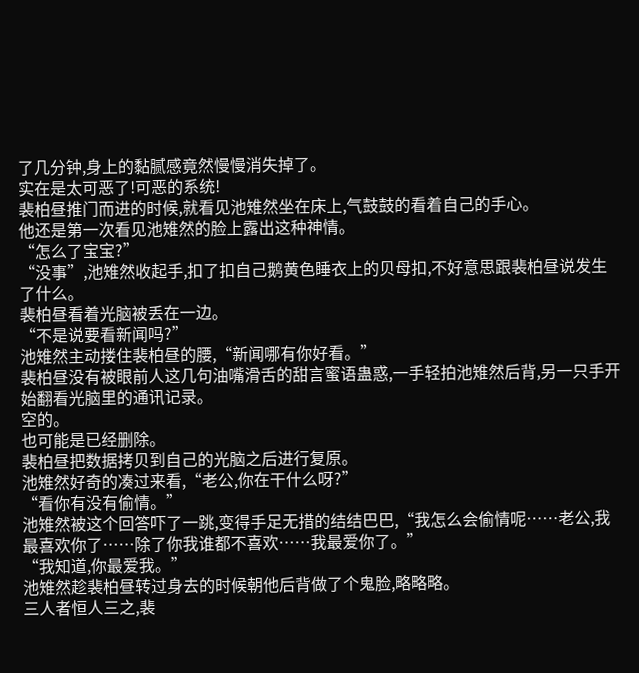了几分钟,身上的黏腻感竟然慢慢消失掉了。
实在是太可恶了!可恶的系统!
裴柏昼推门而进的时候,就看见池雉然坐在床上,气鼓鼓的看着自己的手心。
他还是第一次看见池雉然的脸上露出这种神情。
“怎么了宝宝?”
“没事”,池雉然收起手,扣了扣自己鹅黄色睡衣上的贝母扣,不好意思跟裴柏昼说发生了什么。
裴柏昼看着光脑被丢在一边。
“不是说要看新闻吗?”
池雉然主动搂住裴柏昼的腰,“新闻哪有你好看。”
裴柏昼没有被眼前人这几句油嘴滑舌的甜言蜜语蛊惑,一手轻拍池雉然后背,另一只手开始翻看光脑里的通讯记录。
空的。
也可能是已经删除。
裴柏昼把数据拷贝到自己的光脑之后进行复原。
池雉然好奇的凑过来看,“老公,你在干什么呀?”
“看你有没有偷情。”
池雉然被这个回答吓了一跳,变得手足无措的结结巴巴,“我怎么会偷情呢……老公,我最喜欢你了……除了你我谁都不喜欢……我最爱你了。”
“我知道,你最爱我。”
池雉然趁裴柏昼转过身去的时候朝他后背做了个鬼脸,略略略。
三人者恒人三之,裴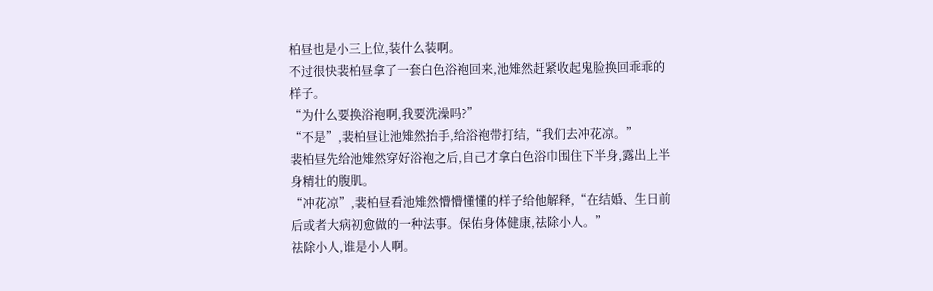柏昼也是小三上位,装什么装啊。
不过很快裴柏昼拿了一套白色浴袍回来,池雉然赶紧收起鬼脸换回乖乖的样子。
“为什么要换浴袍啊,我要洗澡吗?”
“不是”,裴柏昼让池雉然抬手,给浴袍带打结,“我们去冲花凉。”
裴柏昼先给池雉然穿好浴袍之后,自己才拿白色浴巾围住下半身,露出上半身精壮的腹肌。
“冲花凉”,裴柏昼看池雉然懵懵懂懂的样子给他解释,“在结婚、生日前后或者大病初愈做的一种法事。保佑身体健康,祛除小人。”
祛除小人,谁是小人啊。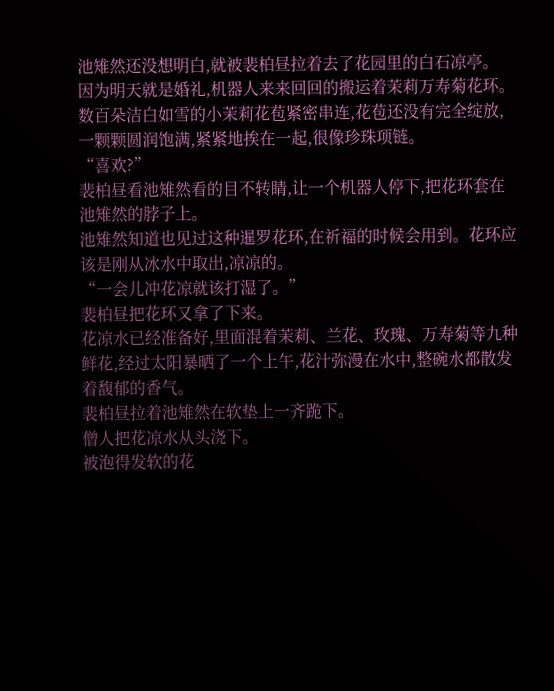池雉然还没想明白,就被裴柏昼拉着去了花园里的白石凉亭。
因为明天就是婚礼,机器人来来回回的搬运着茉莉万寿菊花环。数百朵洁白如雪的小茉莉花苞紧密串连,花苞还没有完全绽放,一颗颗圆润饱满,紧紧地挨在一起,很像珍珠项链。
“喜欢?”
裴柏昼看池雉然看的目不转睛,让一个机器人停下,把花环套在池雉然的脖子上。
池雉然知道也见过这种暹罗花环,在祈福的时候会用到。花环应该是刚从冰水中取出,凉凉的。
“一会儿冲花凉就该打湿了。”
裴柏昼把花环又拿了下来。
花凉水已经准备好,里面混着茉莉、兰花、玫瑰、万寿菊等九种鲜花,经过太阳暴晒了一个上午,花汁弥漫在水中,整碗水都散发着馥郁的香气。
裴柏昼拉着池雉然在软垫上一齐跪下。
僧人把花凉水从头浇下。
被泡得发软的花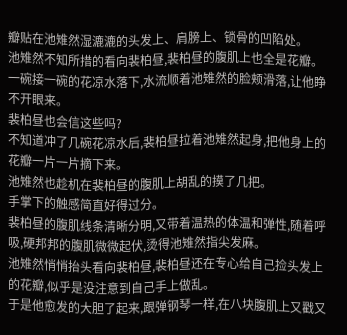瓣贴在池雉然湿漉漉的头发上、肩膀上、锁骨的凹陷处。
池雉然不知所措的看向裴柏昼,裴柏昼的腹肌上也全是花瓣。
一碗接一碗的花凉水落下,水流顺着池雉然的脸颊滑落,让他睁不开眼来。
裴柏昼也会信这些吗?
不知道冲了几碗花凉水后,裴柏昼拉着池雉然起身,把他身上的花瓣一片一片摘下来。
池雉然也趁机在裴柏昼的腹肌上胡乱的摸了几把。
手掌下的触感简直好得过分。
裴柏昼的腹肌线条清晰分明,又带着温热的体温和弹性,随着呼吸,硬邦邦的腹肌微微起伏,烫得池雉然指尖发麻。
池雉然悄悄抬头看向裴柏昼,裴柏昼还在专心给自己捡头发上的花瓣,似乎是没注意到自己手上做乱。
于是他愈发的大胆了起来,跟弹钢琴一样,在八块腹肌上又戳又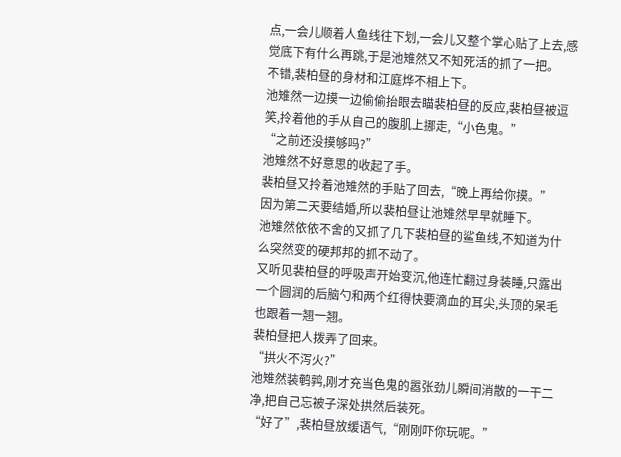点,一会儿顺着人鱼线往下划,一会儿又整个掌心贴了上去,感觉底下有什么再跳,于是池雉然又不知死活的抓了一把。
不错,裴柏昼的身材和江庭烨不相上下。
池雉然一边摸一边偷偷抬眼去瞄裴柏昼的反应,裴柏昼被逗笑,拎着他的手从自己的腹肌上挪走,“小色鬼。”
“之前还没摸够吗?”
池雉然不好意思的收起了手。
裴柏昼又拎着池雉然的手贴了回去,“晚上再给你摸。”
因为第二天要结婚,所以裴柏昼让池雉然早早就睡下。
池雉然依依不舍的又抓了几下裴柏昼的鲨鱼线,不知道为什么突然变的硬邦邦的抓不动了。
又听见裴柏昼的呼吸声开始变沉,他连忙翻过身装睡,只露出一个圆润的后脑勺和两个红得快要滴血的耳尖,头顶的呆毛也跟着一翘一翘。
裴柏昼把人拨弄了回来。
“拱火不泻火?”
池雉然装鹌鹑,刚才充当色鬼的嚣张劲儿瞬间消散的一干二净,把自己忘被子深处拱然后装死。
“好了”,裴柏昼放缓语气,“刚刚吓你玩呢。”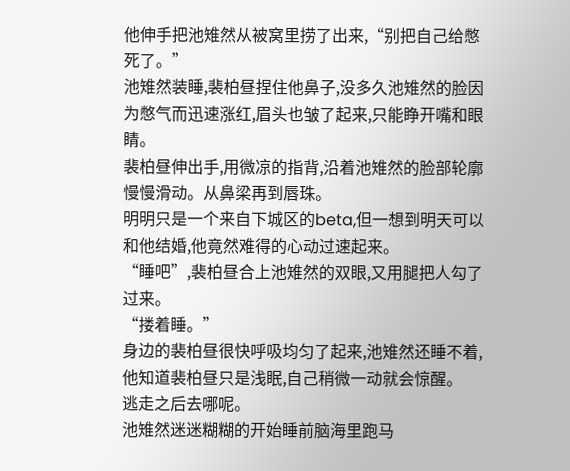他伸手把池雉然从被窝里捞了出来,“别把自己给憋死了。”
池雉然装睡,裴柏昼捏住他鼻子,没多久池雉然的脸因为憋气而迅速涨红,眉头也皱了起来,只能睁开嘴和眼睛。
裴柏昼伸出手,用微凉的指背,沿着池雉然的脸部轮廓慢慢滑动。从鼻梁再到唇珠。
明明只是一个来自下城区的beta,但一想到明天可以和他结婚,他竟然难得的心动过速起来。
“睡吧”,裴柏昼合上池雉然的双眼,又用腿把人勾了过来。
“搂着睡。”
身边的裴柏昼很快呼吸均匀了起来,池雉然还睡不着,他知道裴柏昼只是浅眠,自己稍微一动就会惊醒。
逃走之后去哪呢。
池雉然迷迷糊糊的开始睡前脑海里跑马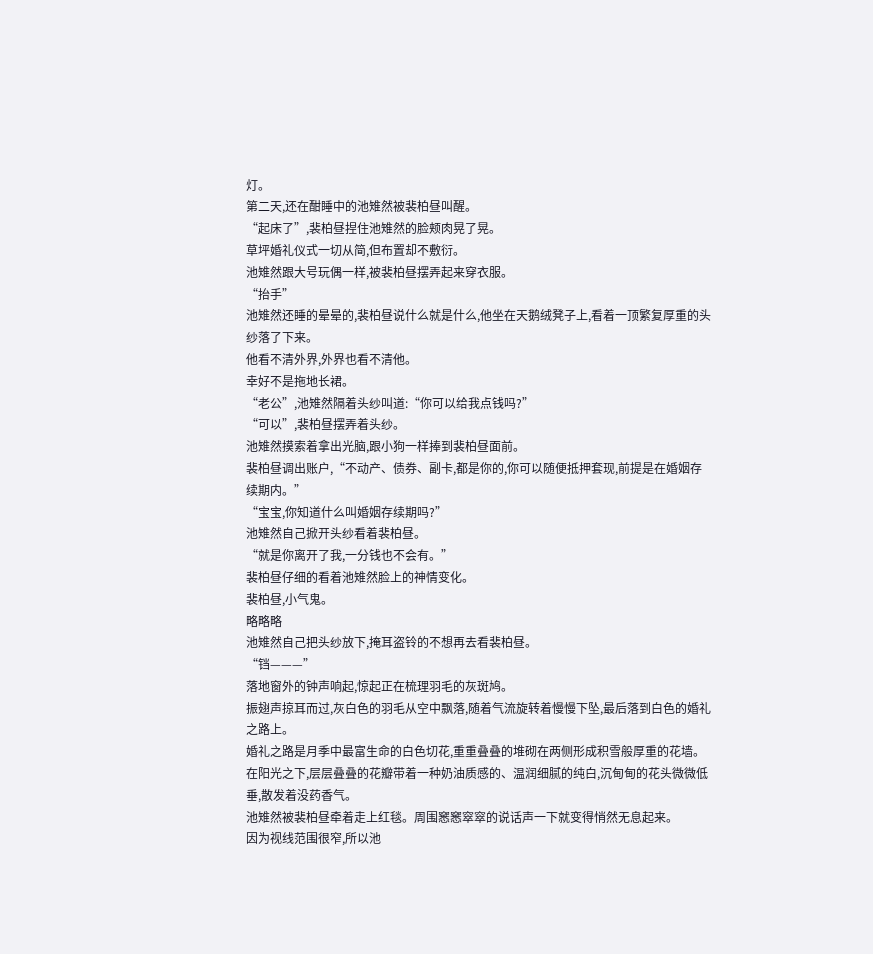灯。
第二天,还在酣睡中的池雉然被裴柏昼叫醒。
“起床了”,裴柏昼捏住池雉然的脸颊肉晃了晃。
草坪婚礼仪式一切从简,但布置却不敷衍。
池雉然跟大号玩偶一样,被裴柏昼摆弄起来穿衣服。
“抬手”
池雉然还睡的晕晕的,裴柏昼说什么就是什么,他坐在天鹅绒凳子上,看着一顶繁复厚重的头纱落了下来。
他看不清外界,外界也看不清他。
幸好不是拖地长裙。
“老公”,池雉然隔着头纱叫道:“你可以给我点钱吗?”
“可以”,裴柏昼摆弄着头纱。
池雉然摸索着拿出光脑,跟小狗一样捧到裴柏昼面前。
裴柏昼调出账户,“不动产、债券、副卡,都是你的,你可以随便抵押套现,前提是在婚姻存续期内。”
“宝宝,你知道什么叫婚姻存续期吗?”
池雉然自己掀开头纱看着裴柏昼。
“就是你离开了我,一分钱也不会有。”
裴柏昼仔细的看着池雉然脸上的神情变化。
裴柏昼,小气鬼。
略略略
池雉然自己把头纱放下,掩耳盗铃的不想再去看裴柏昼。
“铛———”
落地窗外的钟声响起,惊起正在梳理羽毛的灰斑鸠。
振翅声掠耳而过,灰白色的羽毛从空中飘落,随着气流旋转着慢慢下坠,最后落到白色的婚礼之路上。
婚礼之路是月季中最富生命的白色切花,重重叠叠的堆砌在两侧形成积雪般厚重的花墙。在阳光之下,层层叠叠的花瓣带着一种奶油质感的、温润细腻的纯白,沉甸甸的花头微微低垂,散发着没药香气。
池雉然被裴柏昼牵着走上红毯。周围窸窸窣窣的说话声一下就变得悄然无息起来。
因为视线范围很窄,所以池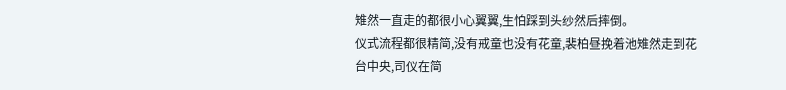雉然一直走的都很小心翼翼,生怕踩到头纱然后摔倒。
仪式流程都很精简,没有戒童也没有花童,裴柏昼挽着池雉然走到花台中央,司仪在简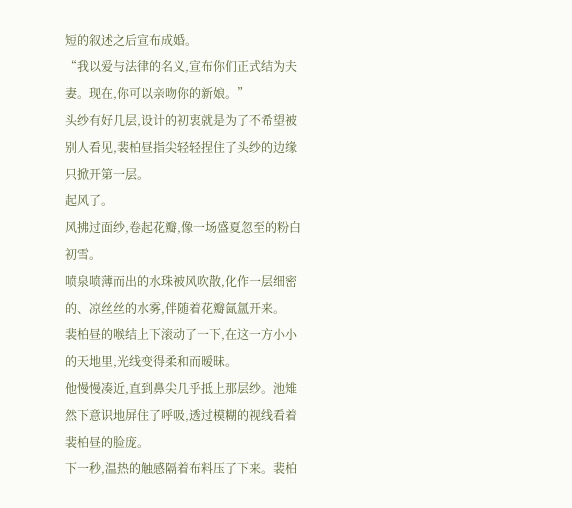短的叙述之后宣布成婚。
“我以爱与法律的名义,宣布你们正式结为夫妻。现在,你可以亲吻你的新娘。”
头纱有好几层,设计的初衷就是为了不希望被别人看见,裴柏昼指尖轻轻捏住了头纱的边缘只掀开第一层。
起风了。
风拂过面纱,卷起花瓣,像一场盛夏忽至的粉白初雪。
喷泉喷薄而出的水珠被风吹散,化作一层细密的、凉丝丝的水雾,伴随着花瓣氤氲开来。
裴柏昼的喉结上下滚动了一下,在这一方小小的天地里,光线变得柔和而暧昧。
他慢慢凑近,直到鼻尖几乎抵上那层纱。池雉然下意识地屏住了呼吸,透过模糊的视线看着裴柏昼的脸庞。
下一秒,温热的触感隔着布料压了下来。裴柏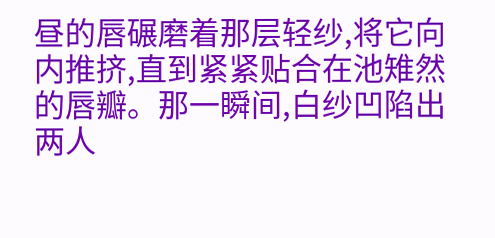昼的唇碾磨着那层轻纱,将它向内推挤,直到紧紧贴合在池雉然的唇瓣。那一瞬间,白纱凹陷出两人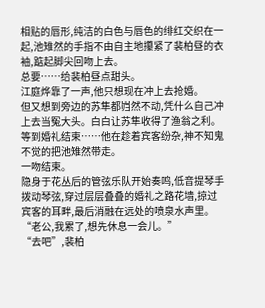相贴的唇形,纯洁的白色与唇色的绯红交织在一起,池雉然的手指不由自主地攥紧了裴柏昼的衣袖,踮起脚尖回吻上去。
总要……给裴柏昼点甜头。
江庭烨靠了一声,他只想现在冲上去抢婚。
但又想到旁边的苏隼都岿然不动,凭什么自己冲上去当冤大头。白白让苏隼收得了渔翁之利。
等到婚礼结束……他在趁着宾客纷杂,神不知鬼不觉的把池雉然带走。
一吻结束。
隐身于花丛后的管弦乐队开始奏鸣,低音提琴手拨动琴弦,穿过层层叠叠的婚礼之路花墙,掠过宾客的耳畔,最后消融在远处的喷泉水声里。
“老公,我累了,想先休息一会儿。”
“去吧”,裴柏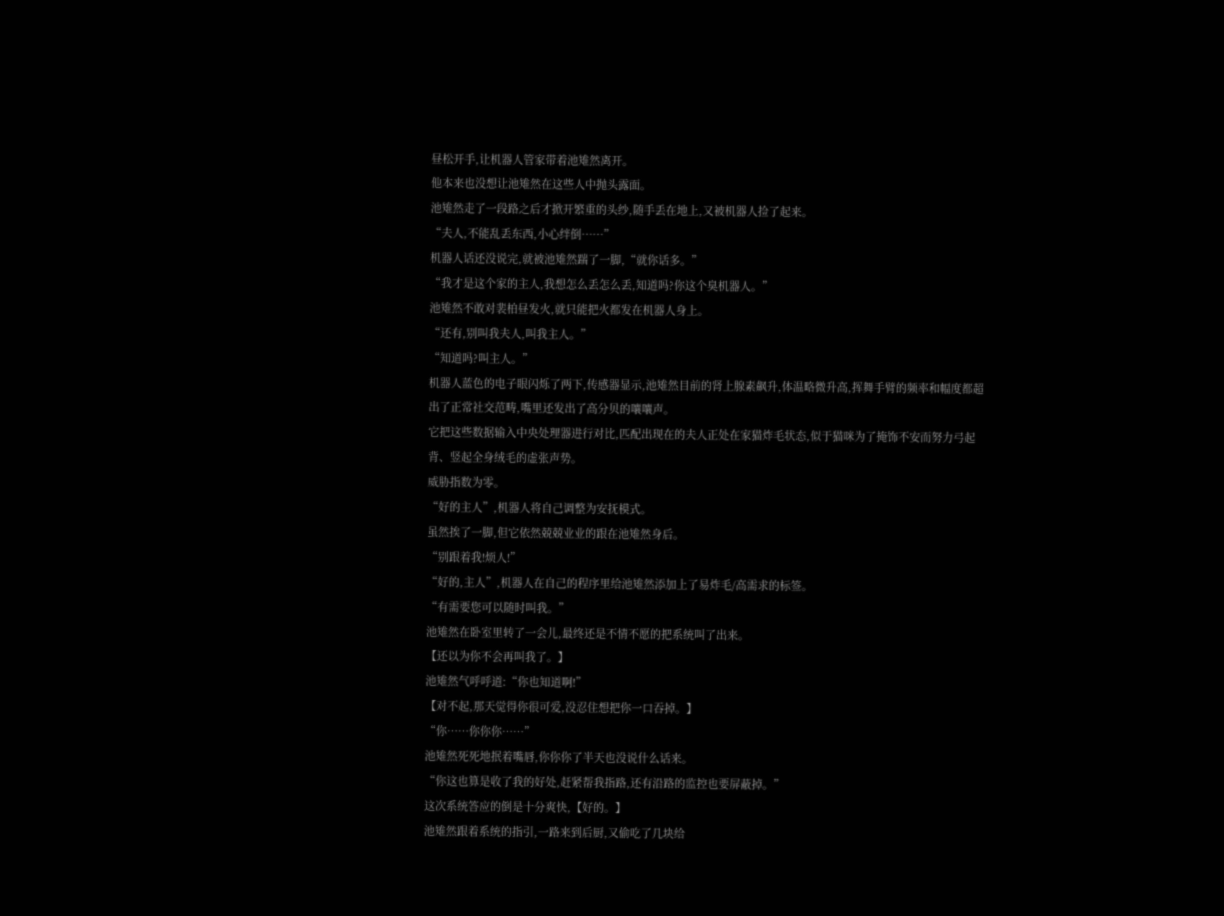昼松开手,让机器人管家带着池雉然离开。
他本来也没想让池雉然在这些人中抛头露面。
池雉然走了一段路之后才掀开繁重的头纱,随手丢在地上,又被机器人捡了起来。
“夫人,不能乱丢东西,小心绊倒……”
机器人话还没说完,就被池雉然踹了一脚,“就你话多。”
“我才是这个家的主人,我想怎么丢怎么丢,知道吗?你这个臭机器人。”
池雉然不敢对裴柏昼发火,就只能把火都发在机器人身上。
“还有,别叫我夫人,叫我主人。”
“知道吗?叫主人。”
机器人蓝色的电子眼闪烁了两下,传感器显示,池雉然目前的肾上腺素飙升,体温略微升高,挥舞手臂的频率和幅度都超出了正常社交范畴,嘴里还发出了高分贝的嚷嚷声。
它把这些数据输入中央处理器进行对比,匹配出现在的夫人正处在家猫炸毛状态,似于猫咪为了掩饰不安而努力弓起背、竖起全身绒毛的虚张声势。
威胁指数为零。
“好的主人”,机器人将自己调整为安抚模式。
虽然挨了一脚,但它依然兢兢业业的跟在池雉然身后。
“别跟着我!烦人!”
“好的,主人”,机器人在自己的程序里给池雉然添加上了易炸毛/高需求的标签。
“有需要您可以随时叫我。”
池雉然在卧室里转了一会儿,最终还是不情不愿的把系统叫了出来。
【还以为你不会再叫我了。】
池雉然气呼呼道:“你也知道啊!”
【对不起,那天觉得你很可爱,没忍住想把你一口吞掉。】
“你……你你你……”
池雉然死死地抿着嘴唇,你你你了半天也没说什么话来。
“你这也算是收了我的好处,赶紧帮我指路,还有沿路的监控也要屏蔽掉。”
这次系统答应的倒是十分爽快,【好的。】
池雉然跟着系统的指引,一路来到后厨,又偷吃了几块给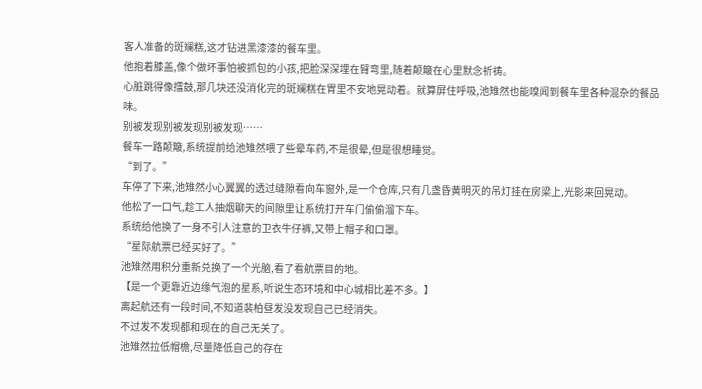客人准备的斑斓糕,这才钻进黑漆漆的餐车里。
他抱着膝盖,像个做坏事怕被抓包的小孩,把脸深深埋在臂弯里,随着颠簸在心里默念祈祷。
心脏跳得像擂鼓,那几块还没消化完的斑斓糕在胃里不安地晃动着。就算屏住呼吸,池雉然也能嗅闻到餐车里各种混杂的餐品味。
别被发现别被发现别被发现……
餐车一路颠簸,系统提前给池雉然喂了些晕车药,不是很晕,但是很想睡觉。
“到了。”
车停了下来,池雉然小心翼翼的透过缝隙看向车窗外,是一个仓库,只有几盏昏黄明灭的吊灯挂在房梁上,光影来回晃动。
他松了一口气,趁工人抽烟聊天的间隙里让系统打开车门偷偷溜下车。
系统给他换了一身不引人注意的卫衣牛仔裤,又带上帽子和口罩。
“星际航票已经买好了。”
池雉然用积分重新兑换了一个光脑,看了看航票目的地。
【是一个更靠近边缘气泡的星系,听说生态环境和中心城相比差不多。】
离起航还有一段时间,不知道裴柏昼发没发现自己已经消失。
不过发不发现都和现在的自己无关了。
池雉然拉低帽檐,尽量降低自己的存在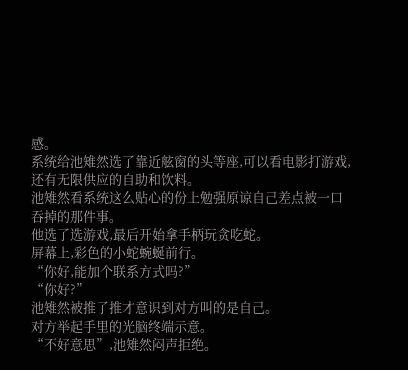感。
系统给池雉然选了靠近舷窗的头等座,可以看电影打游戏,还有无限供应的自助和饮料。
池雉然看系统这么贴心的份上勉强原谅自己差点被一口吞掉的那件事。
他选了选游戏,最后开始拿手柄玩贪吃蛇。
屏幕上,彩色的小蛇蜿蜒前行。
“你好,能加个联系方式吗?”
“你好?”
池雉然被推了推才意识到对方叫的是自己。
对方举起手里的光脑终端示意。
“不好意思”,池雉然闷声拒绝。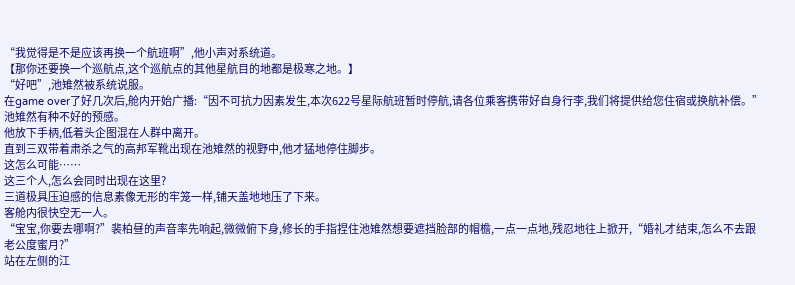“我觉得是不是应该再换一个航班啊”,他小声对系统道。
【那你还要换一个巡航点,这个巡航点的其他星航目的地都是极寒之地。】
“好吧”,池雉然被系统说服。
在game over了好几次后,舱内开始广播:“因不可抗力因素发生,本次622号星际航班暂时停航,请各位乘客携带好自身行李,我们将提供给您住宿或换航补偿。”
池雉然有种不好的预感。
他放下手柄,低着头企图混在人群中离开。
直到三双带着肃杀之气的高邦军靴出现在池雉然的视野中,他才猛地停住脚步。
这怎么可能……
这三个人,怎么会同时出现在这里?
三道极具压迫感的信息素像无形的牢笼一样,铺天盖地地压了下来。
客舱内很快空无一人。
“宝宝,你要去哪啊?”裴柏昼的声音率先响起,微微俯下身,修长的手指捏住池雉然想要遮挡脸部的帽檐,一点一点地,残忍地往上掀开,“婚礼才结束,怎么不去跟老公度蜜月?”
站在左侧的江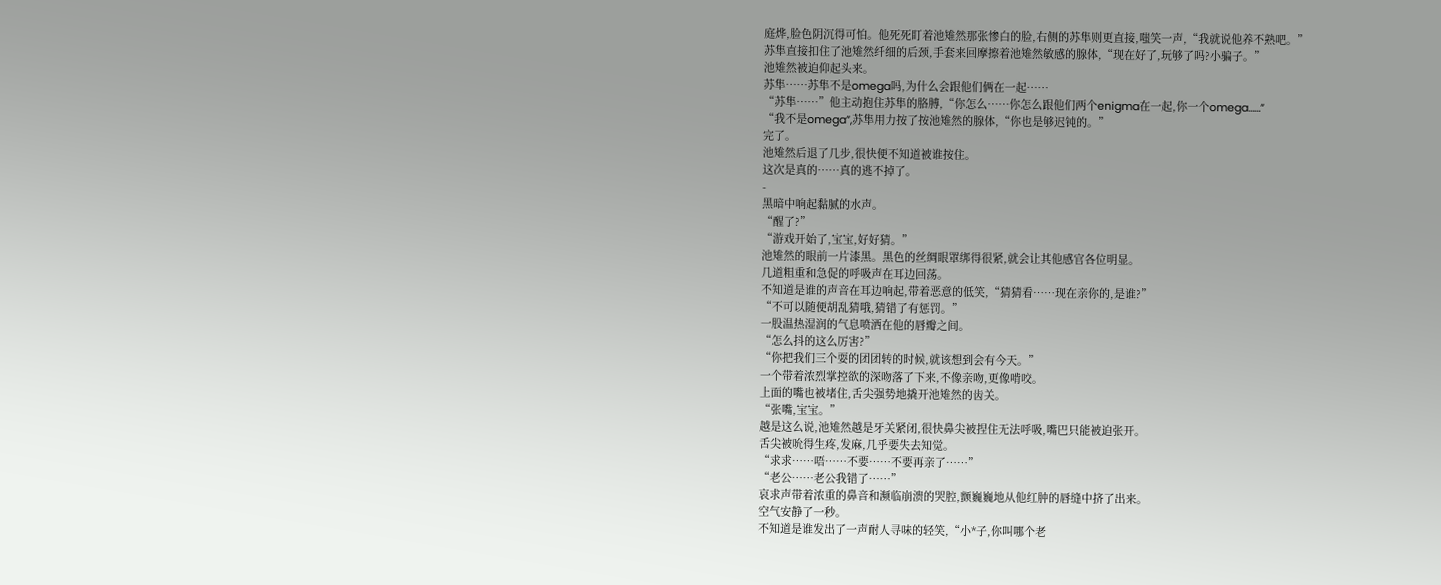庭烨,脸色阴沉得可怕。他死死盯着池雉然那张惨白的脸,右侧的苏隼则更直接,嗤笑一声,“我就说他养不熟吧。”
苏隼直接扣住了池雉然纤细的后颈,手套来回摩擦着池雉然敏感的腺体,“现在好了,玩够了吗?小骗子。”
池雉然被迫仰起头来。
苏隼……苏隼不是omega吗,为什么会跟他们俩在一起……
“苏隼……”他主动抱住苏隼的胳膊,“你怎么……你怎么跟他们两个enigma在一起,你一个omega……”
“我不是omega”,苏隼用力按了按池雉然的腺体,“你也是够迟钝的。”
完了。
池雉然后退了几步,很快便不知道被谁按住。
这次是真的……真的逃不掉了。
-
黑暗中响起黏腻的水声。
“醒了?”
“游戏开始了,宝宝,好好猜。”
池雉然的眼前一片漆黑。黑色的丝绸眼罩绑得很紧,就会让其他感官各位明显。
几道粗重和急促的呼吸声在耳边回荡。
不知道是谁的声音在耳边响起,带着恶意的低笑,“猜猜看……现在亲你的,是谁?”
“不可以随便胡乱猜哦,猜错了有惩罚。”
一股温热湿润的气息喷洒在他的唇瓣之间。
“怎么抖的这么厉害?”
“你把我们三个耍的团团转的时候,就该想到会有今天。”
一个带着浓烈掌控欲的深吻落了下来,不像亲吻,更像啃咬。
上面的嘴也被堵住,舌尖强势地撬开池雉然的齿关。
“张嘴,宝宝。”
越是这么说,池雉然越是牙关紧闭,很快鼻尖被捏住无法呼吸,嘴巴只能被迫张开。
舌尖被吮得生疼,发麻,几乎要失去知觉。
“求求……唔……不要……不要再亲了……”
“老公……老公我错了……”
哀求声带着浓重的鼻音和濒临崩溃的哭腔,颤巍巍地从他红肿的唇缝中挤了出来。
空气安静了一秒。
不知道是谁发出了一声耐人寻味的轻笑,“小*子,你叫哪个老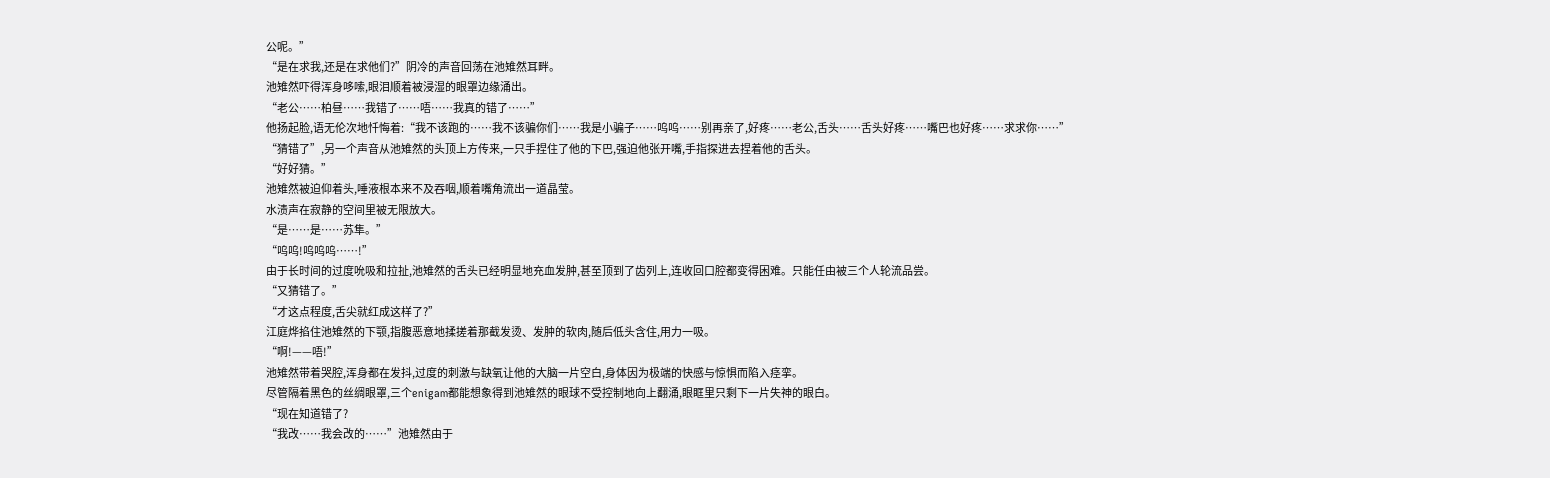公呢。”
“是在求我,还是在求他们?”阴冷的声音回荡在池雉然耳畔。
池雉然吓得浑身哆嗦,眼泪顺着被浸湿的眼罩边缘涌出。
“老公……柏昼……我错了……唔……我真的错了……”
他扬起脸,语无伦次地忏悔着:“我不该跑的……我不该骗你们……我是小骗子……呜呜……别再亲了,好疼……老公,舌头……舌头好疼……嘴巴也好疼……求求你……”
“猜错了”,另一个声音从池雉然的头顶上方传来,一只手捏住了他的下巴,强迫他张开嘴,手指探进去捏着他的舌头。
“好好猜。”
池雉然被迫仰着头,唾液根本来不及吞咽,顺着嘴角流出一道晶莹。
水渍声在寂静的空间里被无限放大。
“是……是……苏隼。”
“呜呜!呜呜呜……!”
由于长时间的过度吮吸和拉扯,池雉然的舌头已经明显地充血发肿,甚至顶到了齿列上,连收回口腔都变得困难。只能任由被三个人轮流品尝。
“又猜错了。”
“才这点程度,舌尖就红成这样了?”
江庭烨掐住池雉然的下颚,指腹恶意地揉搓着那截发烫、发肿的软肉,随后低头含住,用力一吸。
“啊!——唔!”
池雉然带着哭腔,浑身都在发抖,过度的刺激与缺氧让他的大脑一片空白,身体因为极端的快感与惊惧而陷入痉挛。
尽管隔着黑色的丝绸眼罩,三个enigam都能想象得到池雉然的眼球不受控制地向上翻涌,眼眶里只剩下一片失神的眼白。
“现在知道错了?
“我改……我会改的……”池雉然由于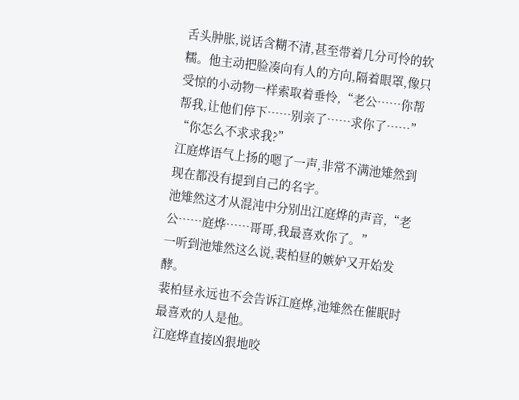舌头肿胀,说话含糊不清,甚至带着几分可怜的软糯。他主动把脸凑向有人的方向,隔着眼罩,像只受惊的小动物一样索取着垂怜,“老公……你帮帮我,让他们停下……别亲了……求你了……”
“你怎么不求求我?”
江庭烨语气上扬的嗯了一声,非常不满池雉然到现在都没有提到自己的名字。
池雉然这才从混沌中分别出江庭烨的声音,“老公……庭烨……哥哥,我最喜欢你了。”
一听到池雉然这么说,裴柏昼的嫉妒又开始发酵。
裴柏昼永远也不会告诉江庭烨,池雉然在催眠时最喜欢的人是他。
江庭烨直接凶狠地咬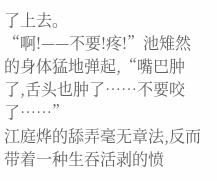了上去。
“啊!——不要!疼!”池雉然的身体猛地弹起,“嘴巴肿了,舌头也肿了……不要咬了……”
江庭烨的舔弄毫无章法,反而带着一种生吞活剥的愤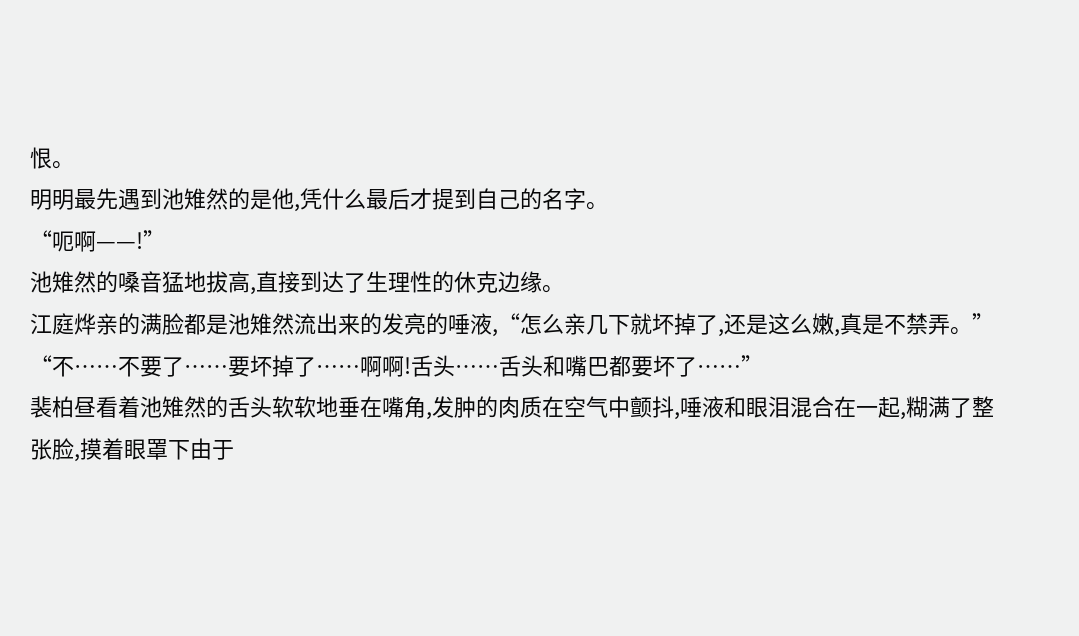恨。
明明最先遇到池雉然的是他,凭什么最后才提到自己的名字。
“呃啊——!”
池雉然的嗓音猛地拔高,直接到达了生理性的休克边缘。
江庭烨亲的满脸都是池雉然流出来的发亮的唾液,“怎么亲几下就坏掉了,还是这么嫩,真是不禁弄。”
“不……不要了……要坏掉了……啊啊!舌头……舌头和嘴巴都要坏了……”
裴柏昼看着池雉然的舌头软软地垂在嘴角,发肿的肉质在空气中颤抖,唾液和眼泪混合在一起,糊满了整张脸,摸着眼罩下由于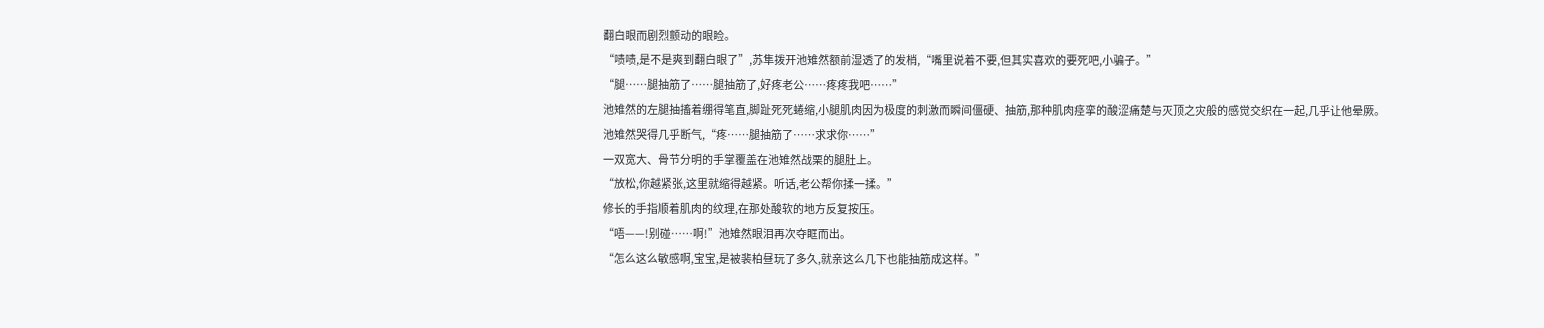翻白眼而剧烈颤动的眼睑。
“啧啧,是不是爽到翻白眼了”,苏隼拨开池雉然额前湿透了的发梢,“嘴里说着不要,但其实喜欢的要死吧,小骗子。”
“腿……腿抽筋了……腿抽筋了,好疼老公……疼疼我吧……”
池雉然的左腿抽搐着绷得笔直,脚趾死死蜷缩,小腿肌肉因为极度的刺激而瞬间僵硬、抽筋,那种肌肉痉挛的酸涩痛楚与灭顶之灾般的感觉交织在一起,几乎让他晕厥。
池雉然哭得几乎断气,“疼……腿抽筋了……求求你……”
一双宽大、骨节分明的手掌覆盖在池雉然战栗的腿肚上。
“放松,你越紧张,这里就缩得越紧。听话,老公帮你揉一揉。”
修长的手指顺着肌肉的纹理,在那处酸软的地方反复按压。
“唔——!别碰……啊!”池雉然眼泪再次夺眶而出。
“怎么这么敏感啊,宝宝,是被裴柏昼玩了多久,就亲这么几下也能抽筋成这样。”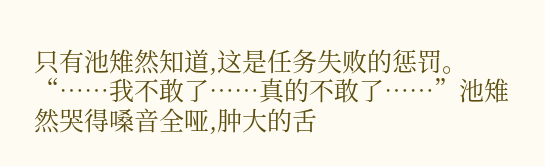只有池雉然知道,这是任务失败的惩罚。
“……我不敢了……真的不敢了……”池雉然哭得嗓音全哑,肿大的舌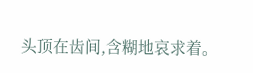头顶在齿间,含糊地哀求着。